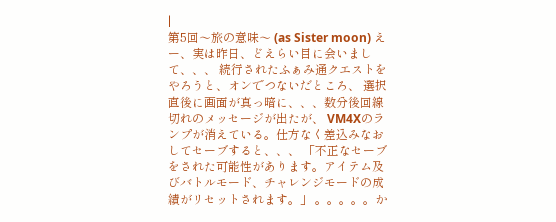|
第5回〜旅の意味〜 (as Sister moon) えー、実は昨日、どえらい目に会いまして、、、 続行されたふぁみ通クエストをやろうと、オンでつないだところ、 選択直後に画面が真っ暗に、、、数分後回線切れのメッセージが出たが、 VM4Xのランプが消えている。仕方なく差込みなおしてセーブすると、、、 「不正なセーブをされた可能性があります。アイテム及びバトルモード、チャレンジモードの成績がリセットされます。」 。。。。。か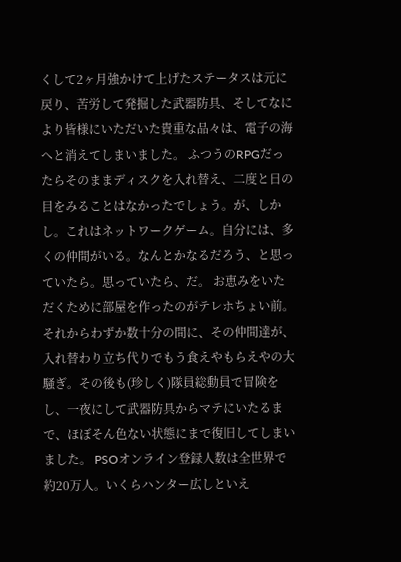くして2ヶ月強かけて上げたステータスは元に戻り、苦労して発掘した武器防具、そしてなにより皆様にいただいた貴重な品々は、電子の海へと消えてしまいました。 ふつうのRPGだったらそのままディスクを入れ替え、二度と日の目をみることはなかったでしょう。が、しかし。これはネットワークゲーム。自分には、多くの仲間がいる。なんとかなるだろう、と思っていたら。思っていたら、だ。 お恵みをいただくために部屋を作ったのがテレホちょい前。それからわずか数十分の間に、その仲間達が、入れ替わり立ち代りでもう食えやもらえやの大騒ぎ。その後も(珍しく)隊員総動員で冒険をし、一夜にして武器防具からマテにいたるまで、ほぼそん色ない状態にまで復旧してしまいました。 PSOオンライン登録人数は全世界で約20万人。いくらハンター広しといえ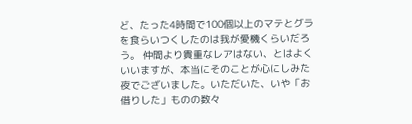ど、たった4時間で100個以上のマテとグラを食らいつくしたのは我が愛機くらいだろう。 仲間より貴重なレアはない、とはよくいいますが、本当にそのことが心にしみた夜でございました。いただいた、いや「お借りした」ものの数々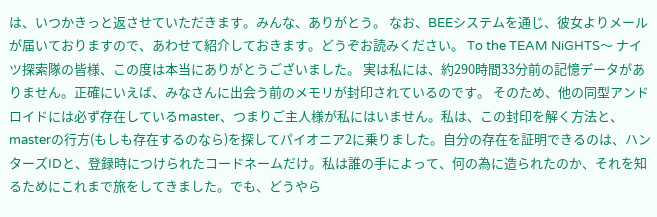は、いつかきっと返させていただきます。みんな、ありがとう。 なお、BEEシステムを通じ、彼女よりメールが届いておりますので、あわせて紹介しておきます。どうぞお読みください。 To the TEAM NiGHTS〜 ナイツ探索隊の皆様、この度は本当にありがとうございました。 実は私には、約290時間33分前の記憶データがありません。正確にいえば、みなさんに出会う前のメモリが封印されているのです。 そのため、他の同型アンドロイドには必ず存在しているmaster、つまりご主人様が私にはいません。私は、この封印を解く方法と、masterの行方(もしも存在するのなら)を探してパイオニア2に乗りました。自分の存在を証明できるのは、ハンターズIDと、登録時につけられたコードネームだけ。私は誰の手によって、何の為に造られたのか、それを知るためにこれまで旅をしてきました。でも、どうやら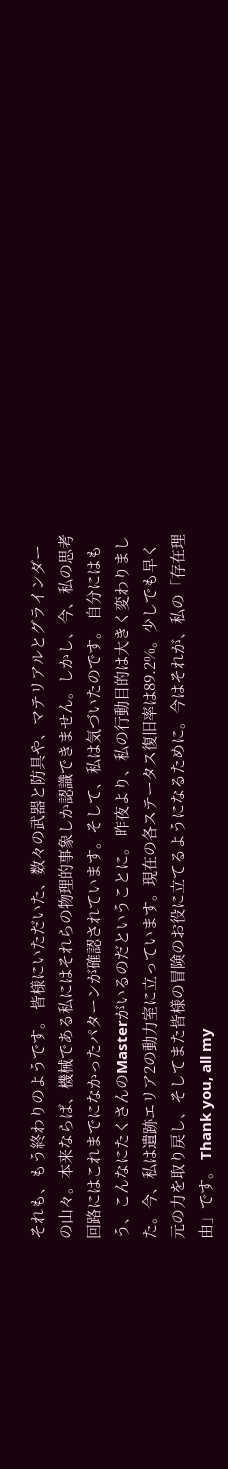それも、もう終わりのようです。 皆様にいただいた、数々の武器と防具や、マテリアルとグラインダーの山々。本来ならば、機械である私にはそれらの物理的事象しか認識できません。しかし、今、私の思考回路にはこれまでになかったパターンが確認されています。そして、私は気づいたのです。 自分にはもう、こんなにたくさんのMasterがいるのだということに。 昨夜より、私の行動目的は大きく変わりました。今、私は遺跡エリア2の動力室に立っています。現在の各ステータス復旧率は89.2%。少しでも早く元の力を取り戻し、そしてまた皆様の冒険のお役に立てるようになるために。今はそれが、私の「存在理由」です。 Thank you, all my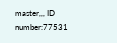master,,, ID number:77531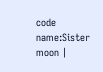code name:Sister moon |